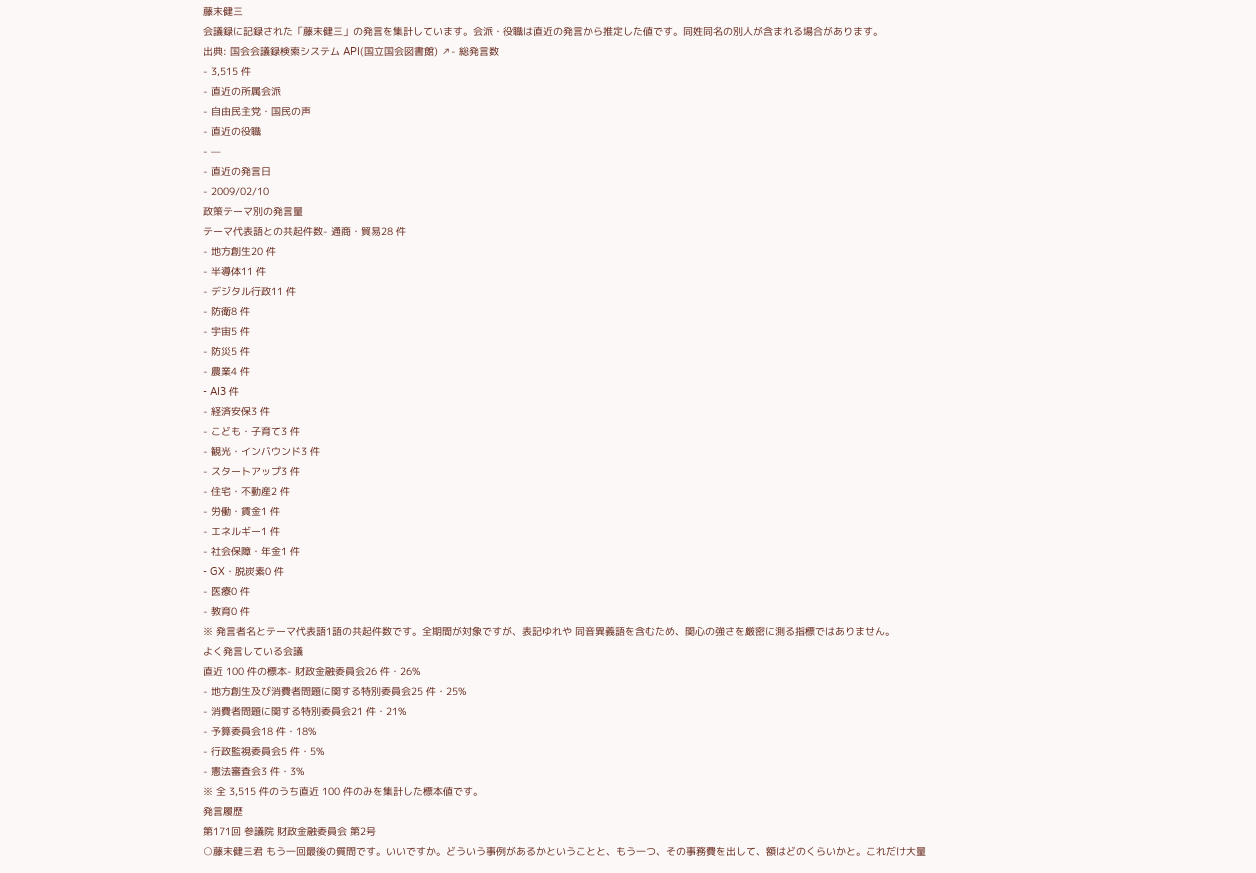藤末健三
会議録に記録された「藤末健三」の発言を集計しています。会派・役職は直近の発言から推定した値です。同姓同名の別人が含まれる場合があります。
出典: 国会会議録検索システム API(国立国会図書館) ↗- 総発言数
- 3,515 件
- 直近の所属会派
- 自由民主党・国民の声
- 直近の役職
- —
- 直近の発言日
- 2009/02/10
政策テーマ別の発言量
テーマ代表語との共起件数- 通商・貿易28 件
- 地方創生20 件
- 半導体11 件
- デジタル行政11 件
- 防衛8 件
- 宇宙5 件
- 防災5 件
- 農業4 件
- AI3 件
- 経済安保3 件
- こども・子育て3 件
- 観光・インバウンド3 件
- スタートアップ3 件
- 住宅・不動産2 件
- 労働・賃金1 件
- エネルギー1 件
- 社会保障・年金1 件
- GX・脱炭素0 件
- 医療0 件
- 教育0 件
※ 発言者名とテーマ代表語1語の共起件数です。全期間が対象ですが、表記ゆれや 同音異義語を含むため、関心の強さを厳密に測る指標ではありません。
よく発言している会議
直近 100 件の標本- 財政金融委員会26 件・26%
- 地方創生及び消費者問題に関する特別委員会25 件・25%
- 消費者問題に関する特別委員会21 件・21%
- 予算委員会18 件・18%
- 行政監視委員会5 件・5%
- 憲法審査会3 件・3%
※ 全 3,515 件のうち直近 100 件のみを集計した標本値です。
発言履歴
第171回 参議院 財政金融委員会 第2号
○藤末健三君 もう一回最後の質問です。いいですか。どういう事例があるかということと、もう一つ、その事務費を出して、額はどのくらいかと。これだけ大量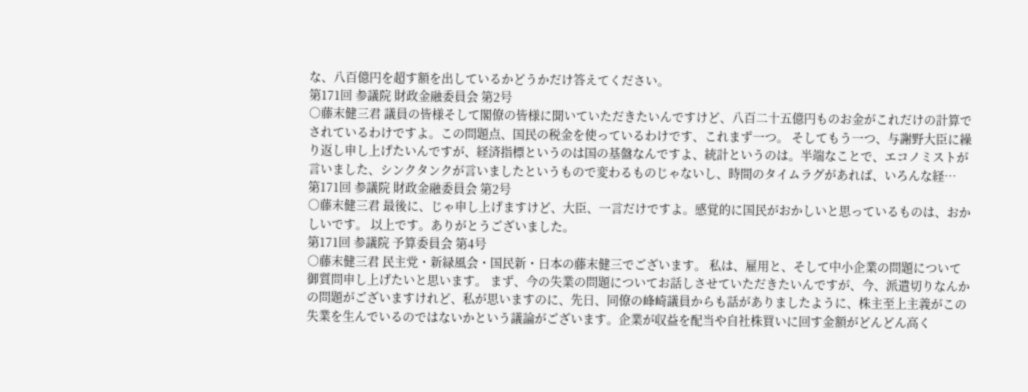な、八百億円を超す額を出しているかどうかだけ答えてください。
第171回 参議院 財政金融委員会 第2号
○藤末健三君 議員の皆様そして閣僚の皆様に聞いていただきたいんですけど、八百二十五億円ものお金がこれだけの計算でされているわけですよ。この問題点、国民の税金を使っているわけです、これまず一つ。 そしてもう一つ、与謝野大臣に繰り返し申し上げたいんですが、経済指標というのは国の基盤なんですよ、統計というのは。半端なことで、エコノミストが言いました、シンクタンクが言いましたというもので変わるものじゃないし、時間のタイムラグがあれば、いろんな経…
第171回 参議院 財政金融委員会 第2号
○藤末健三君 最後に、じゃ申し上げますけど、大臣、一言だけですよ。感覚的に国民がおかしいと思っているものは、おかしいです。 以上です。ありがとうございました。
第171回 参議院 予算委員会 第4号
○藤末健三君 民主党・新緑風会・国民新・日本の藤末健三でございます。 私は、雇用と、そして中小企業の問題について御質問申し上げたいと思います。 まず、今の失業の問題についてお話しさせていただきたいんですが、今、派遣切りなんかの問題がございますけれど、私が思いますのに、先日、同僚の峰崎議員からも話がありましたように、株主至上主義がこの失業を生んでいるのではないかという議論がございます。企業が収益を配当や自社株買いに回す金額がどんどん高く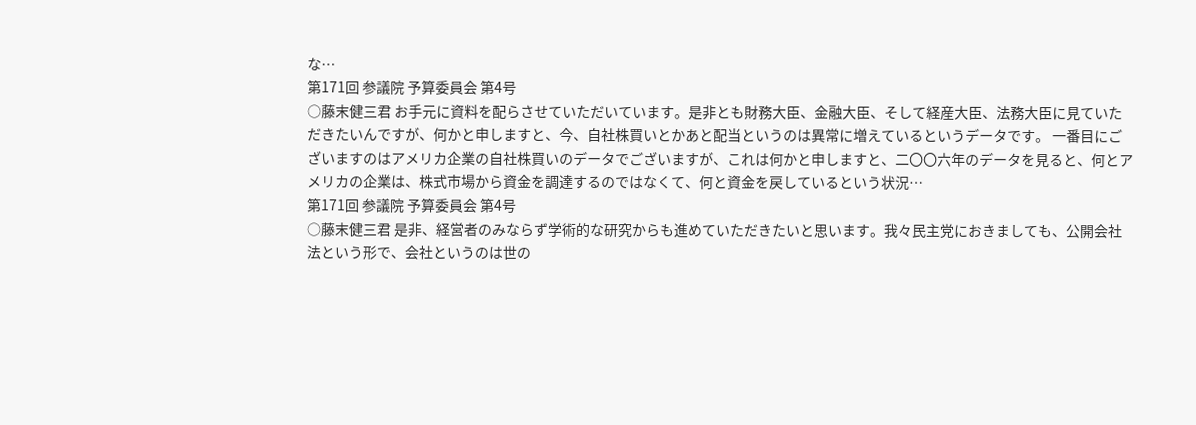な…
第171回 参議院 予算委員会 第4号
○藤末健三君 お手元に資料を配らさせていただいています。是非とも財務大臣、金融大臣、そして経産大臣、法務大臣に見ていただきたいんですが、何かと申しますと、今、自社株買いとかあと配当というのは異常に増えているというデータです。 一番目にございますのはアメリカ企業の自社株買いのデータでございますが、これは何かと申しますと、二〇〇六年のデータを見ると、何とアメリカの企業は、株式市場から資金を調達するのではなくて、何と資金を戻しているという状況…
第171回 参議院 予算委員会 第4号
○藤末健三君 是非、経営者のみならず学術的な研究からも進めていただきたいと思います。我々民主党におきましても、公開会社法という形で、会社というのは世の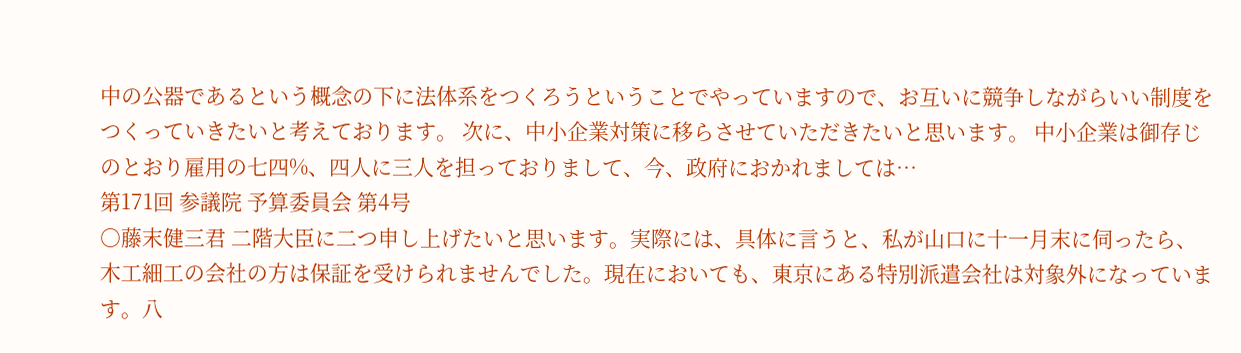中の公器であるという概念の下に法体系をつくろうということでやっていますので、お互いに競争しながらいい制度をつくっていきたいと考えております。 次に、中小企業対策に移らさせていただきたいと思います。 中小企業は御存じのとおり雇用の七四%、四人に三人を担っておりまして、今、政府におかれましては…
第171回 参議院 予算委員会 第4号
○藤末健三君 二階大臣に二つ申し上げたいと思います。実際には、具体に言うと、私が山口に十一月末に伺ったら、木工細工の会社の方は保証を受けられませんでした。現在においても、東京にある特別派遣会社は対象外になっています。八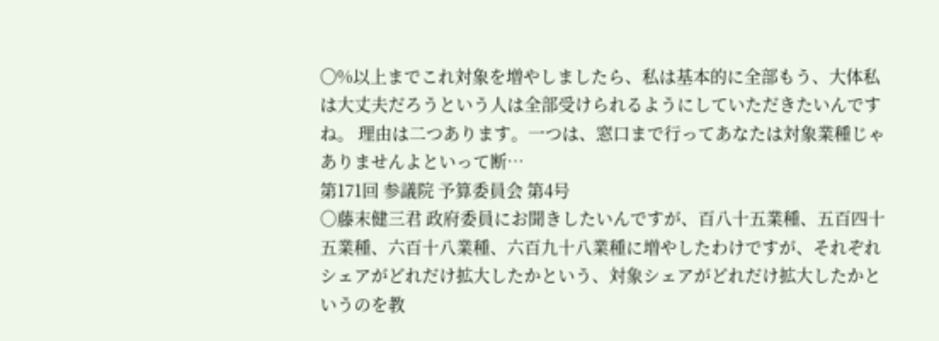〇%以上までこれ対象を増やしましたら、私は基本的に全部もう、大体私は大丈夫だろうという人は全部受けられるようにしていただきたいんですね。 理由は二つあります。一つは、窓口まで行ってあなたは対象業種じゃありませんよといって断…
第171回 参議院 予算委員会 第4号
○藤末健三君 政府委員にお聞きしたいんですが、百八十五業種、五百四十五業種、六百十八業種、六百九十八業種に増やしたわけですが、それぞれシェアがどれだけ拡大したかという、対象シェアがどれだけ拡大したかというのを教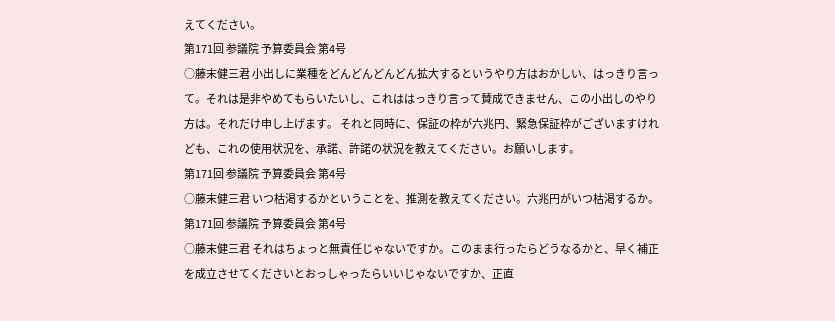えてください。
第171回 参議院 予算委員会 第4号
○藤末健三君 小出しに業種をどんどんどんどん拡大するというやり方はおかしい、はっきり言って。それは是非やめてもらいたいし、これははっきり言って賛成できません、この小出しのやり方は。それだけ申し上げます。 それと同時に、保証の枠が六兆円、緊急保証枠がございますけれども、これの使用状況を、承諾、許諾の状況を教えてください。お願いします。
第171回 参議院 予算委員会 第4号
○藤末健三君 いつ枯渇するかということを、推測を教えてください。六兆円がいつ枯渇するか。
第171回 参議院 予算委員会 第4号
○藤末健三君 それはちょっと無責任じゃないですか。このまま行ったらどうなるかと、早く補正を成立させてくださいとおっしゃったらいいじゃないですか、正直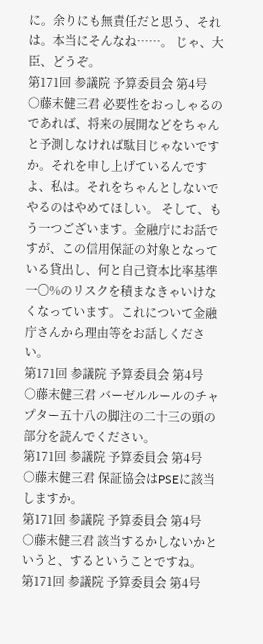に。余りにも無責任だと思う、それは。本当にそんなね……。 じゃ、大臣、どうぞ。
第171回 参議院 予算委員会 第4号
○藤末健三君 必要性をおっしゃるのであれば、将来の展開などをちゃんと予測しなければ駄目じゃないですか。それを申し上げているんですよ、私は。それをちゃんとしないでやるのはやめてほしい。 そして、もう一つございます。金融庁にお話ですが、この信用保証の対象となっている貸出し、何と自己資本比率基準一〇%のリスクを積まなきゃいけなくなっています。これについて金融庁さんから理由等をお話しください。
第171回 参議院 予算委員会 第4号
○藤末健三君 バーゼルルールのチャプター五十八の脚注の二十三の頭の部分を読んでください。
第171回 参議院 予算委員会 第4号
○藤末健三君 保証協会はPSEに該当しますか。
第171回 参議院 予算委員会 第4号
○藤末健三君 該当するかしないかというと、するということですね。
第171回 参議院 予算委員会 第4号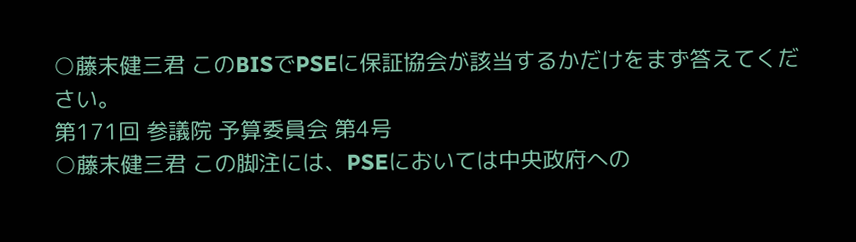○藤末健三君 このBISでPSEに保証協会が該当するかだけをまず答えてください。
第171回 参議院 予算委員会 第4号
○藤末健三君 この脚注には、PSEにおいては中央政府への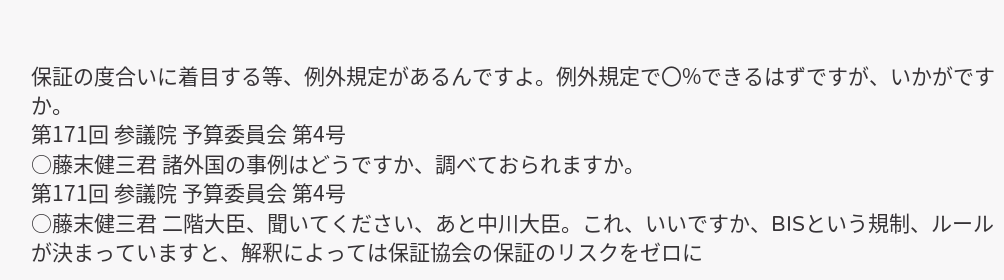保証の度合いに着目する等、例外規定があるんですよ。例外規定で〇%できるはずですが、いかがですか。
第171回 参議院 予算委員会 第4号
○藤末健三君 諸外国の事例はどうですか、調べておられますか。
第171回 参議院 予算委員会 第4号
○藤末健三君 二階大臣、聞いてください、あと中川大臣。これ、いいですか、BISという規制、ルールが決まっていますと、解釈によっては保証協会の保証のリスクをゼロに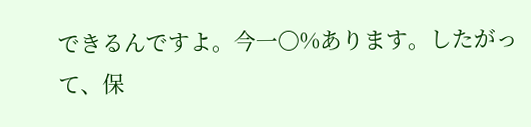できるんですよ。今一〇%あります。したがって、保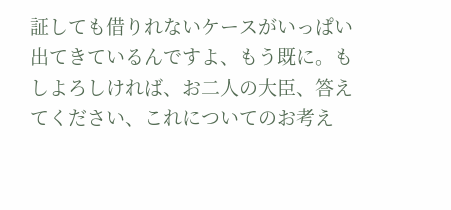証しても借りれないケースがいっぱい出てきているんですよ、もう既に。もしよろしければ、お二人の大臣、答えてください、これについてのお考え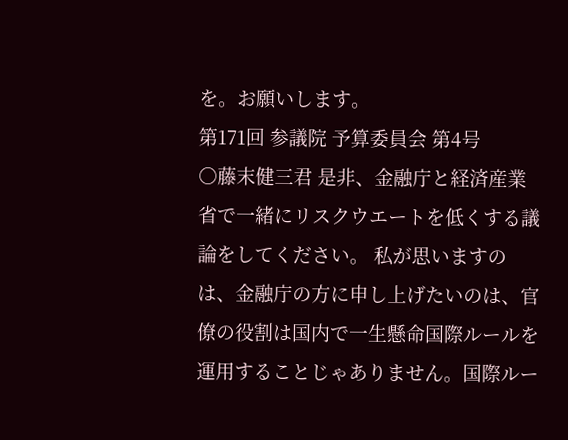を。お願いします。
第171回 参議院 予算委員会 第4号
○藤末健三君 是非、金融庁と経済産業省で一緒にリスクウエートを低くする議論をしてください。 私が思いますのは、金融庁の方に申し上げたいのは、官僚の役割は国内で一生懸命国際ルールを運用することじゃありません。国際ルー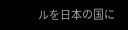ルを日本の国に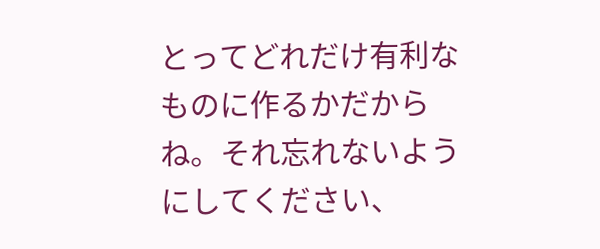とってどれだけ有利なものに作るかだからね。それ忘れないようにしてください、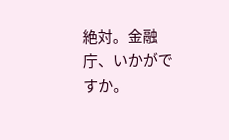絶対。金融庁、いかがですか。